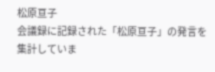松原亘子
会議録に記録された「松原亘子」の発言を集計していま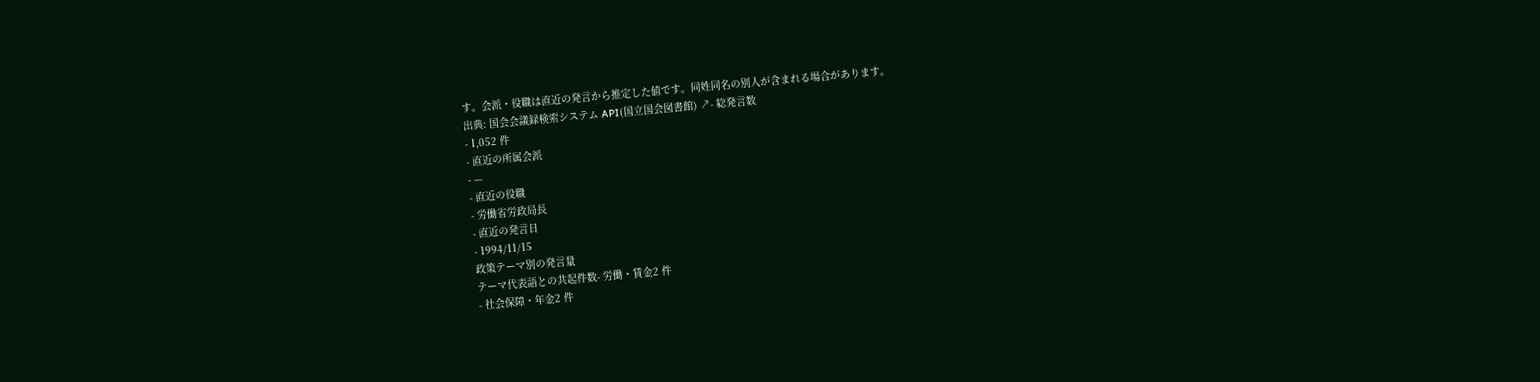す。会派・役職は直近の発言から推定した値です。同姓同名の別人が含まれる場合があります。
出典: 国会会議録検索システム API(国立国会図書館) ↗- 総発言数
- 1,052 件
- 直近の所属会派
- —
- 直近の役職
- 労働省労政局長
- 直近の発言日
- 1994/11/15
政策テーマ別の発言量
テーマ代表語との共起件数- 労働・賃金2 件
- 社会保障・年金2 件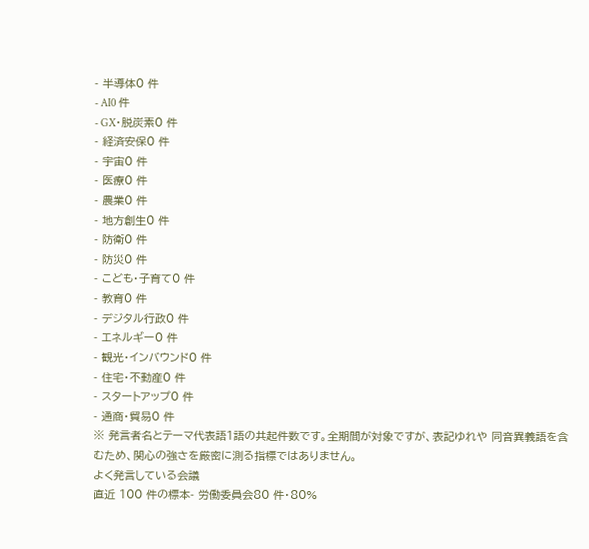- 半導体0 件
- AI0 件
- GX・脱炭素0 件
- 経済安保0 件
- 宇宙0 件
- 医療0 件
- 農業0 件
- 地方創生0 件
- 防衛0 件
- 防災0 件
- こども・子育て0 件
- 教育0 件
- デジタル行政0 件
- エネルギー0 件
- 観光・インバウンド0 件
- 住宅・不動産0 件
- スタートアップ0 件
- 通商・貿易0 件
※ 発言者名とテーマ代表語1語の共起件数です。全期間が対象ですが、表記ゆれや 同音異義語を含むため、関心の強さを厳密に測る指標ではありません。
よく発言している会議
直近 100 件の標本- 労働委員会80 件・80%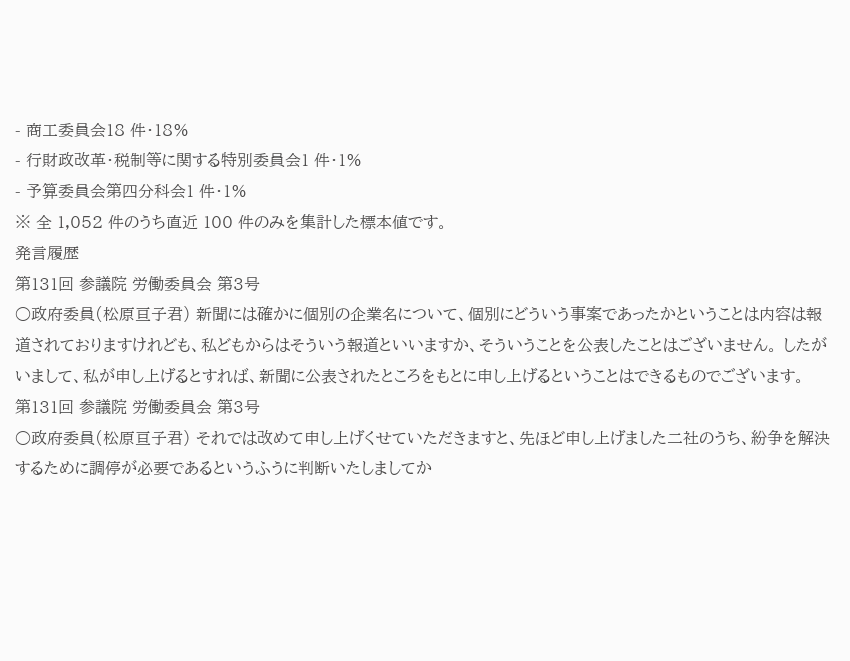- 商工委員会18 件・18%
- 行財政改革・税制等に関する特別委員会1 件・1%
- 予算委員会第四分科会1 件・1%
※ 全 1,052 件のうち直近 100 件のみを集計した標本値です。
発言履歴
第131回 参議院 労働委員会 第3号
○政府委員(松原亘子君) 新聞には確かに個別の企業名について、個別にどういう事案であったかということは内容は報道されておりますけれども、私どもからはそういう報道といいますか、そういうことを公表したことはございません。 したがいまして、私が申し上げるとすれば、新聞に公表されたところをもとに申し上げるということはできるものでございます。
第131回 参議院 労働委員会 第3号
○政府委員(松原亘子君) それでは改めて申し上げくせていただきますと、先ほど申し上げました二社のうち、紛争を解決するために調停が必要であるというふうに判断いたしましてか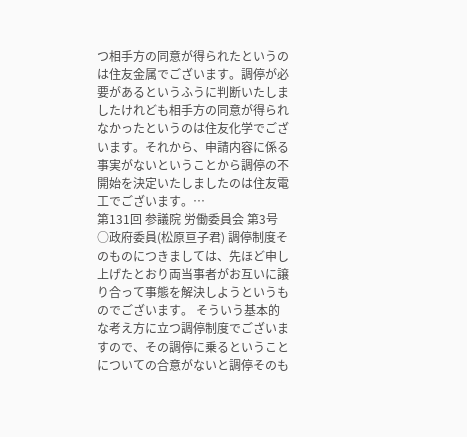つ相手方の同意が得られたというのは住友金属でございます。調停が必要があるというふうに判断いたしましたけれども相手方の同意が得られなかったというのは住友化学でございます。それから、申請内容に係る事実がないということから調停の不開始を決定いたしましたのは住友電工でございます。…
第131回 参議院 労働委員会 第3号
○政府委員(松原亘子君) 調停制度そのものにつきましては、先ほど申し上げたとおり両当事者がお互いに譲り合って事態を解決しようというものでございます。 そういう基本的な考え方に立つ調停制度でございますので、その調停に乗るということについての合意がないと調停そのも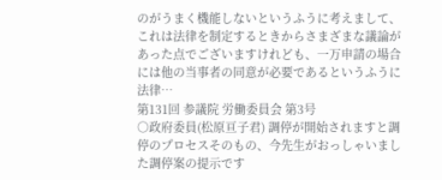のがうまく機能しないというふうに考えまして、これは法律を制定するときからさまざまな議論があった点でございますけれども、一万申請の場合には他の当事者の同意が必要であるというふうに法律…
第131回 参議院 労働委員会 第3号
○政府委員(松原亘子君) 調停が開始されますと調停のプロセスそのもの、今先生がおっしゃいました調停案の提示です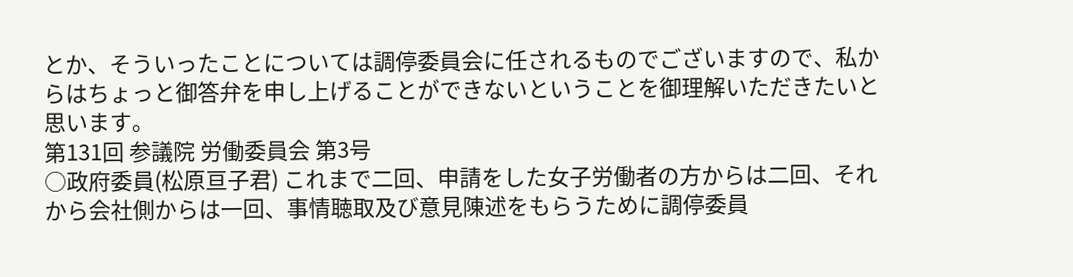とか、そういったことについては調停委員会に任されるものでございますので、私からはちょっと御答弁を申し上げることができないということを御理解いただきたいと思います。
第131回 参議院 労働委員会 第3号
○政府委員(松原亘子君) これまで二回、申請をした女子労働者の方からは二回、それから会社側からは一回、事情聴取及び意見陳述をもらうために調停委員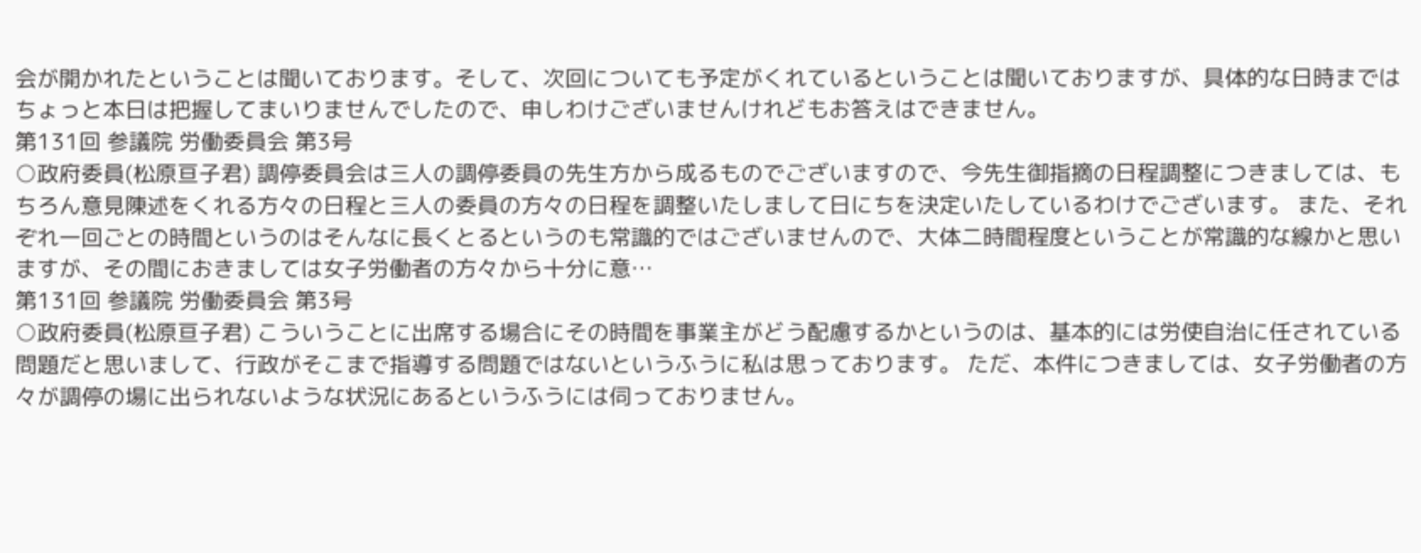会が開かれたということは聞いております。そして、次回についても予定がくれているということは聞いておりますが、具体的な日時まではちょっと本日は把握してまいりませんでしたので、申しわけございませんけれどもお答えはできません。
第131回 参議院 労働委員会 第3号
○政府委員(松原亘子君) 調停委員会は三人の調停委員の先生方から成るものでございますので、今先生御指摘の日程調整につきましては、もちろん意見陳述をくれる方々の日程と三人の委員の方々の日程を調整いたしまして日にちを決定いたしているわけでございます。 また、それぞれ一回ごとの時間というのはそんなに長くとるというのも常識的ではございませんので、大体二時間程度ということが常識的な線かと思いますが、その間におきましては女子労働者の方々から十分に意…
第131回 参議院 労働委員会 第3号
○政府委員(松原亘子君) こういうことに出席する場合にその時間を事業主がどう配慮するかというのは、基本的には労使自治に任されている問題だと思いまして、行政がそこまで指導する問題ではないというふうに私は思っております。 ただ、本件につきましては、女子労働者の方々が調停の場に出られないような状況にあるというふうには伺っておりません。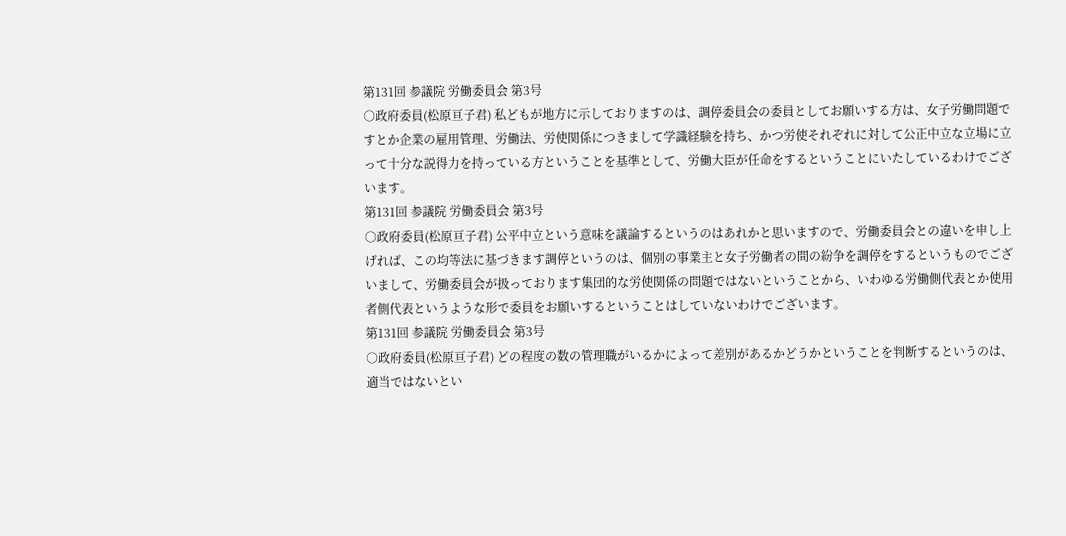第131回 参議院 労働委員会 第3号
○政府委員(松原亘子君) 私どもが地方に示しておりますのは、調停委員会の委員としてお願いする方は、女子労働問題ですとか企業の雇用管理、労働法、労使関係につきまして学識経験を持ち、かつ労使それぞれに対して公正中立な立場に立って十分な説得力を持っている方ということを基準として、労働大臣が任命をするということにいたしているわけでございます。
第131回 参議院 労働委員会 第3号
○政府委員(松原亘子君) 公平中立という意味を議論するというのはあれかと思いますので、労働委員会との違いを申し上げれば、この均等法に基づきます調停というのは、個別の事業主と女子労働者の間の紛争を調停をするというものでございまして、労働委員会が扱っております集団的な労使関係の問題ではないということから、いわゆる労働側代表とか使用者側代表というような形で委員をお願いするということはしていないわけでございます。
第131回 参議院 労働委員会 第3号
○政府委員(松原亘子君) どの程度の数の管理職がいるかによって差別があるかどうかということを判断するというのは、適当ではないとい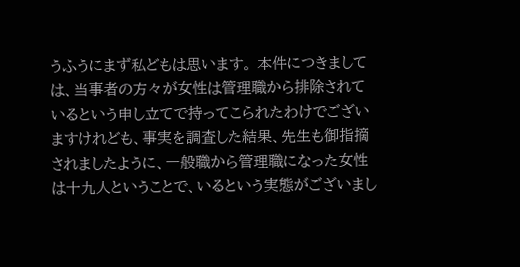うふうにまず私どもは思います。 本件につきましては、当事者の方々が女性は管理職から排除されているという申し立てで持ってこられたわけでございますけれども、事実を調査した結果、先生も御指摘されましたように、一般職から管理職になった女性は十九人ということで、いるという実態がございまし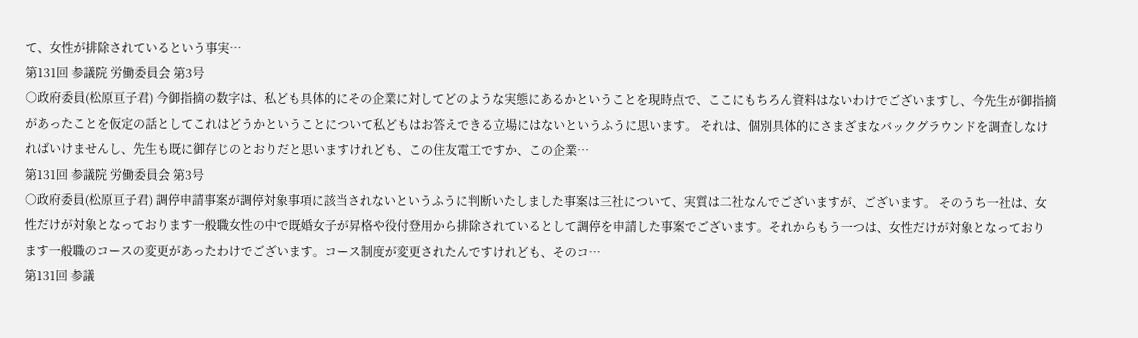て、女性が排除されているという事実…
第131回 参議院 労働委員会 第3号
○政府委員(松原亘子君) 今御指摘の数字は、私ども具体的にその企業に対してどのような実態にあるかということを現時点で、ここにもちろん資料はないわけでございますし、今先生が御指摘があったことを仮定の話としてこれはどうかということについて私どもはお答えできる立場にはないというふうに思います。 それは、個別具体的にさまざまなバックグラウンドを調査しなければいけませんし、先生も既に御存じのとおりだと思いますけれども、この住友電工ですか、この企業…
第131回 参議院 労働委員会 第3号
○政府委員(松原亘子君) 調停申請事案が調停対象事項に該当されないというふうに判断いたしました事案は三社について、実質は二社なんでございますが、ございます。 そのうち一社は、女性だけが対象となっております一般職女性の中で既婚女子が昇格や役付登用から排除されているとして調停を申請した事案でございます。それからもう一つは、女性だけが対象となっております一般職のコースの変更があったわけでございます。コース制度が変更されたんですけれども、そのコ…
第131回 参議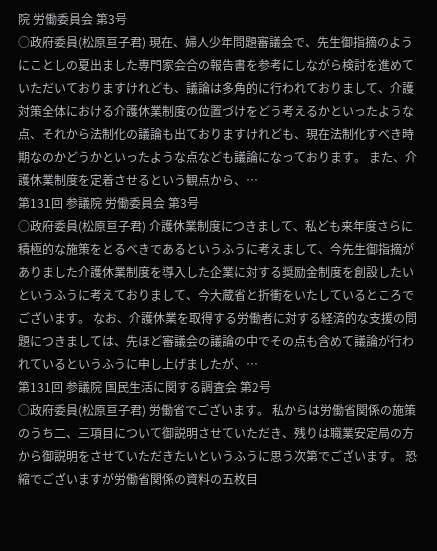院 労働委員会 第3号
○政府委員(松原亘子君) 現在、婦人少年問題審議会で、先生御指摘のようにことしの夏出ました専門家会合の報告書を参考にしながら検討を進めていただいておりますけれども、議論は多角的に行われておりまして、介護対策全体における介護休業制度の位置づけをどう考えるかといったような点、それから法制化の議論も出ておりますけれども、現在法制化すべき時期なのかどうかといったような点なども議論になっております。 また、介護休業制度を定着させるという観点から、…
第131回 参議院 労働委員会 第3号
○政府委員(松原亘子君) 介護休業制度につきまして、私ども来年度さらに積極的な施策をとるべきであるというふうに考えまして、今先生御指摘がありました介護休業制度を導入した企業に対する奨励金制度を創設したいというふうに考えておりまして、今大蔵省と折衝をいたしているところでございます。 なお、介護休業を取得する労働者に対する経済的な支援の問題につきましては、先ほど審議会の議論の中でその点も含めて議論が行われているというふうに申し上げましたが、…
第131回 参議院 国民生活に関する調査会 第2号
○政府委員(松原亘子君) 労働省でございます。 私からは労働省関係の施策のうち二、三項目について御説明させていただき、残りは職業安定局の方から御説明をさせていただきたいというふうに思う次第でございます。 恐縮でございますが労働省関係の資料の五枚目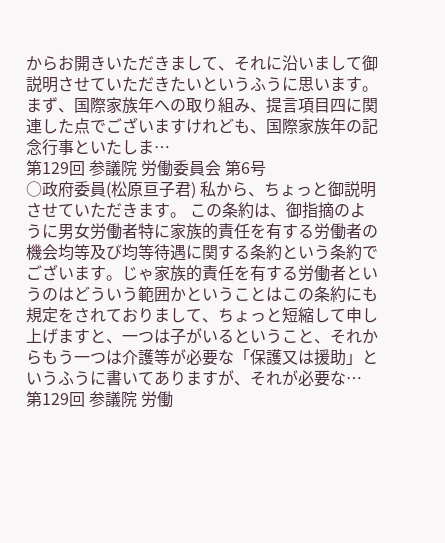からお開きいただきまして、それに沿いまして御説明させていただきたいというふうに思います。 まず、国際家族年への取り組み、提言項目四に関連した点でございますけれども、国際家族年の記念行事といたしま…
第129回 参議院 労働委員会 第6号
○政府委員(松原亘子君) 私から、ちょっと御説明させていただきます。 この条約は、御指摘のように男女労働者特に家族的責任を有する労働者の機会均等及び均等待遇に関する条約という条約でございます。じゃ家族的責任を有する労働者というのはどういう範囲かということはこの条約にも規定をされておりまして、ちょっと短縮して申し上げますと、一つは子がいるということ、それからもう一つは介護等が必要な「保護又は援助」というふうに書いてありますが、それが必要な…
第129回 参議院 労働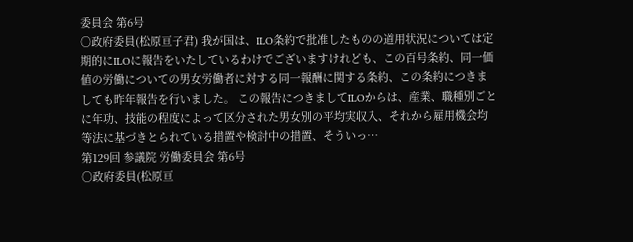委員会 第6号
○政府委員(松原亘子君) 我が国は、ILO条約で批准したものの道用状況については定期的にILOに報告をいたしているわけでございますけれども、この百号条約、同一価値の労働についての男女労働者に対する同一報酬に関する条約、この条約につきましても昨年報告を行いました。 この報告につきましてILOからは、産業、職種別ごとに年功、技能の程度によって区分された男女別の平均実収入、それから雇用機会均等法に基づきとられている措置や検討中の措置、そういっ…
第129回 参議院 労働委員会 第6号
○政府委員(松原亘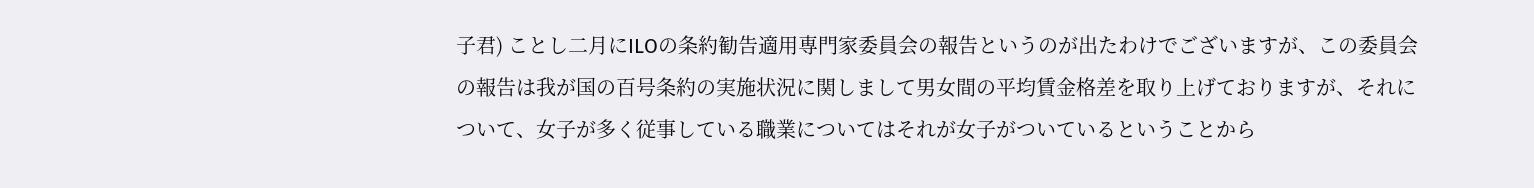子君) ことし二月にILOの条約勧告適用専門家委員会の報告というのが出たわけでございますが、この委員会の報告は我が国の百号条約の実施状況に関しまして男女間の平均賃金格差を取り上げておりますが、それについて、女子が多く従事している職業についてはそれが女子がついているということから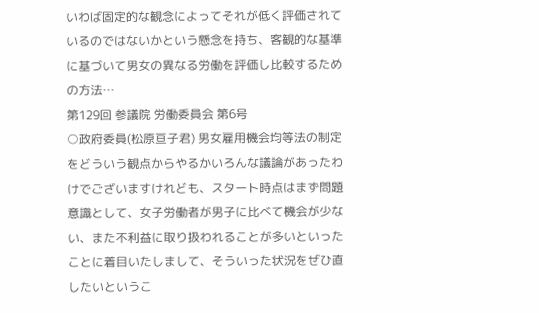いわば固定的な観念によってそれが低く評価されているのではないかという懸念を持ち、客観的な基準に基づいて男女の異なる労働を評価し比較するための方法…
第129回 参議院 労働委員会 第6号
○政府委員(松原亘子君) 男女雇用機会均等法の制定をどういう観点からやるかいろんな議論があったわけでございますけれども、スタート時点はまず問題意識として、女子労働者が男子に比べて機会が少ない、また不利益に取り扱われることが多いといったことに着目いたしまして、そういった状況をぜひ直したいというこ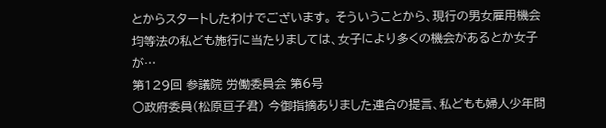とからスタートしたわけでございます。 そういうことから、現行の男女雇用機会均等法の私ども施行に当たりましては、女子により多くの機会があるとか女子が…
第129回 参議院 労働委員会 第6号
○政府委員(松原亘子君) 今御指摘ありました連合の提言、私どもも婦人少年問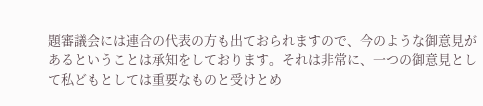題審議会には連合の代表の方も出ておられますので、今のような御意見があるということは承知をしております。それは非常に、一つの御意見として私どもとしては重要なものと受けとめ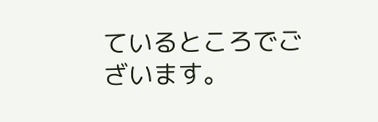ているところでございます。